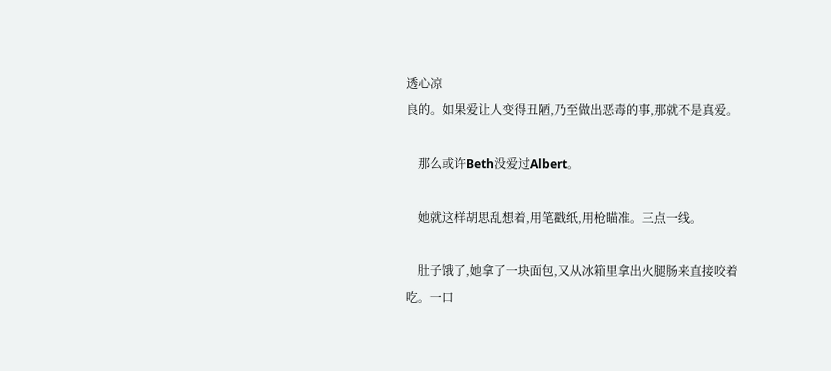透心凉
良的。如果爱让人变得丑陋,乃至做出恶毒的事,那就不是真爱。

    那么或许Beth没爱过Albert。

    她就这样胡思乱想着,用笔戳纸,用枪瞄准。三点一线。

    肚子饿了,她拿了一块面包,又从冰箱里拿出火腿肠来直接咬着吃。一口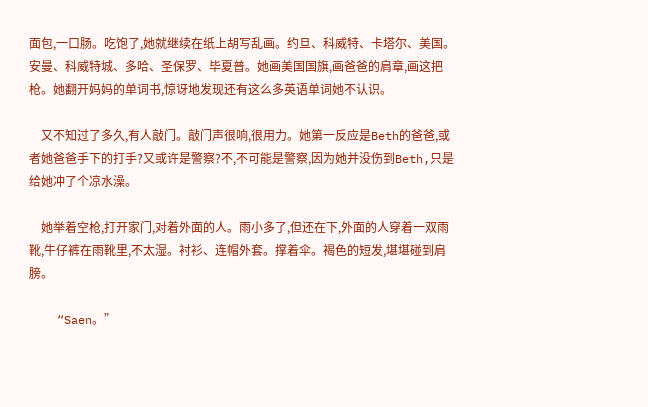面包,一口肠。吃饱了,她就继续在纸上胡写乱画。约旦、科威特、卡塔尔、美国。安曼、科威特城、多哈、圣保罗、毕夏普。她画美国国旗,画爸爸的肩章,画这把枪。她翻开妈妈的单词书,惊讶地发现还有这么多英语单词她不认识。

    又不知过了多久,有人敲门。敲门声很响,很用力。她第一反应是Beth的爸爸,或者她爸爸手下的打手?又或许是警察?不,不可能是警察,因为她并没伤到Beth,只是给她冲了个凉水澡。

    她举着空枪,打开家门,对着外面的人。雨小多了,但还在下,外面的人穿着一双雨靴,牛仔裤在雨靴里,不太湿。衬衫、连帽外套。撑着伞。褐色的短发,堪堪碰到肩膀。

    “Saen。”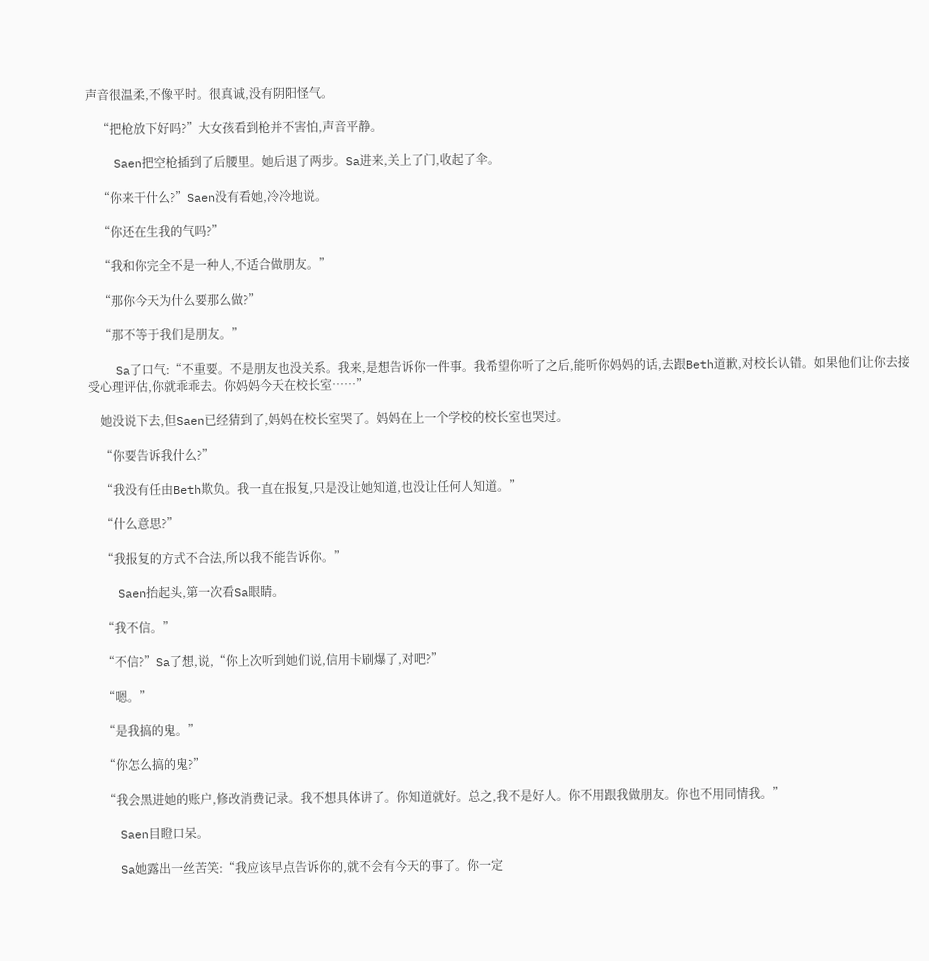声音很温柔,不像平时。很真诚,没有阴阳怪气。

    “把枪放下好吗?”大女孩看到枪并不害怕,声音平静。

    Saen把空枪插到了后腰里。她后退了两步。Sa进来,关上了门,收起了伞。

    “你来干什么?”Saen没有看她,冷冷地说。

    “你还在生我的气吗?”

    “我和你完全不是一种人,不适合做朋友。”

    “那你今天为什么要那么做?”

    “那不等于我们是朋友。”

    Sa了口气:“不重要。不是朋友也没关系。我来,是想告诉你一件事。我希望你听了之后,能听你妈妈的话,去跟Beth道歉,对校长认错。如果他们让你去接受心理评估,你就乖乖去。你妈妈今天在校长室……”

    她没说下去,但Saen已经猜到了,妈妈在校长室哭了。妈妈在上一个学校的校长室也哭过。

    “你要告诉我什么?”

    “我没有任由Beth欺负。我一直在报复,只是没让她知道,也没让任何人知道。”

    “什么意思?”

    “我报复的方式不合法,所以我不能告诉你。”

    Saen抬起头,第一次看Sa眼睛。

    “我不信。”

    “不信?”Sa了想,说,“你上次听到她们说,信用卡刷爆了,对吧?”

    “嗯。”

    “是我搞的鬼。”

    “你怎么搞的鬼?”

    “我会黑进她的账户,修改消费记录。我不想具体讲了。你知道就好。总之,我不是好人。你不用跟我做朋友。你也不用同情我。”

    Saen目瞪口呆。

    Sa她露出一丝苦笑:“我应该早点告诉你的,就不会有今天的事了。你一定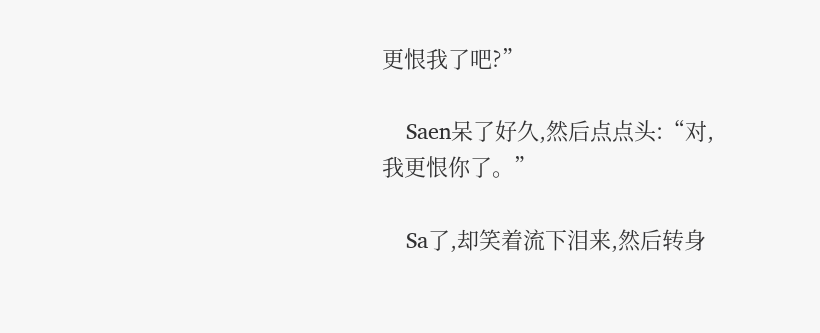更恨我了吧?”

    Saen呆了好久,然后点点头:“对,我更恨你了。”

    Sa了,却笑着流下泪来,然后转身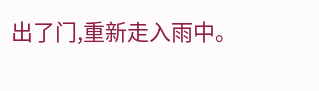出了门,重新走入雨中。